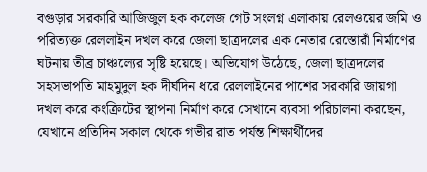বগুড়ার সরকারি আজিজুল হক কলেজ গেট সংলগ্ন এলাকায় রেলওয়ের জমি ও পরিত্যক্ত রেললাইন দখল করে জেলা ছাত্রদলের এক নেতার রেস্তোরাঁ নির্মাণের ঘটনায় তীব্র চাঞ্চল্যের সৃষ্টি হয়েছে। অভিযোগ উঠেছে, জেলা ছাত্রদলের সহসভাপতি মাহমুদুল হক দীর্ঘদিন ধরে রেললাইনের পাশের সরকারি জায়গা দখল করে কংক্রিটের স্থাপনা নির্মাণ করে সেখানে ব্যবসা পরিচালনা করছেন, যেখানে প্রতিদিন সকাল থেকে গভীর রাত পর্যন্ত শিক্ষার্থীদের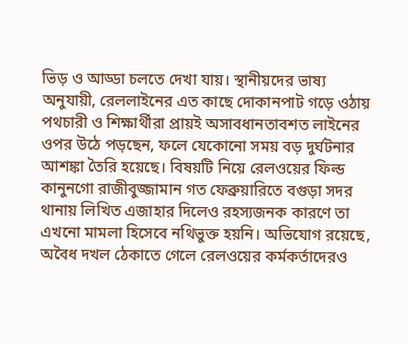ভিড় ও আড্ডা চলতে দেখা যায়। স্থানীয়দের ভাষ্য অনুযায়ী, রেললাইনের এত কাছে দোকানপাট গড়ে ওঠায় পথচারী ও শিক্ষার্থীরা প্রায়ই অসাবধানতাবশত লাইনের ওপর উঠে পড়ছেন, ফলে যেকোনো সময় বড় দুর্ঘটনার আশঙ্কা তৈরি হয়েছে। বিষয়টি নিয়ে রেলওয়ের ফিল্ড কানুনগো রাজীবুজ্জামান গত ফেব্রুয়ারিতে বগুড়া সদর থানায় লিখিত এজাহার দিলেও রহস্যজনক কারণে তা এখনো মামলা হিসেবে নথিভুক্ত হয়নি। অভিযোগ রয়েছে, অবৈধ দখল ঠেকাতে গেলে রেলওয়ের কর্মকর্তাদেরও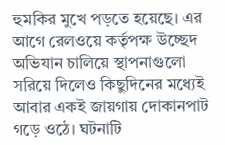হুমকির মুখে পড়তে হয়েছে। এর আগে রেলওয়ে কর্তৃপক্ষ উচ্ছেদ অভিযান চালিয়ে স্থাপনাগুলো সরিয়ে দিলেও কিছুদিনের মধ্যেই আবার একই জায়গায় দোকানপাট গড়ে ওঠে। ঘটনাটি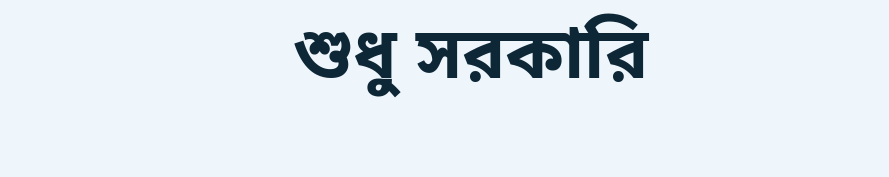শুধু সরকারি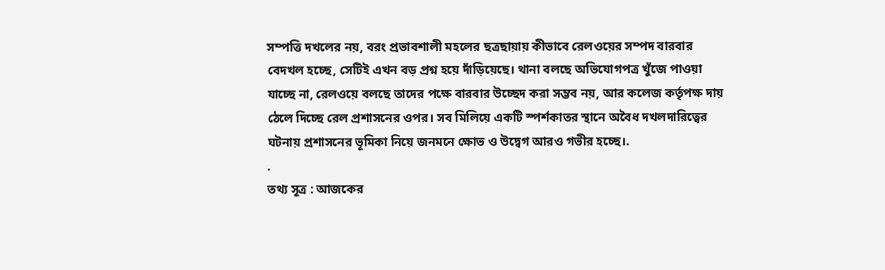সম্পত্তি দখলের নয়, বরং প্রভাবশালী মহলের ছত্রছায়ায় কীভাবে রেলওয়ের সম্পদ বারবার বেদখল হচ্ছে, সেটিই এখন বড় প্রশ্ন হয়ে দাঁড়িয়েছে। থানা বলছে অভিযোগপত্র খুঁজে পাওয়া যাচ্ছে না, রেলওয়ে বলছে তাদের পক্ষে বারবার উচ্ছেদ করা সম্ভব নয়, আর কলেজ কর্তৃপক্ষ দায় ঠেলে দিচ্ছে রেল প্রশাসনের ওপর। সব মিলিয়ে একটি স্পর্শকাতর স্থানে অবৈধ দখলদারিত্বের ঘটনায় প্রশাসনের ভূমিকা নিয়ে জনমনে ক্ষোভ ও উদ্বেগ আরও গভীর হচ্ছে।.
.
তথ্য সূত্র : আজকের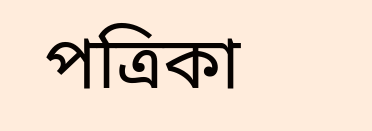পত্রিকা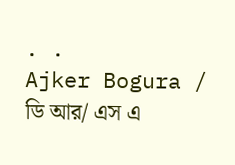. .
Ajker Bogura / ডি আর/ এস এ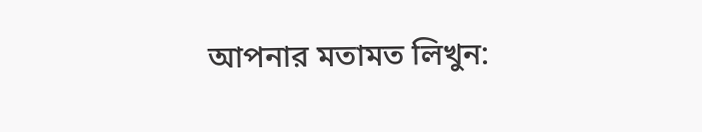আপনার মতামত লিখুন: